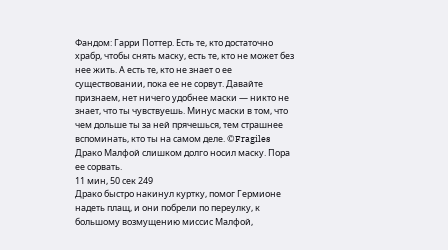Фандом: Гарри Поттер. Есть те, кто достаточно храбр, чтобы снять маску, есть те, кто не может без нее жить. А есть те, кто не знает о ее существовании, пока ее не сорвут. Давайте признаем, нет ничего удобнее маски — никто не знает, что ты чувствуешь. Минус маски в том, что чем дольше ты за ней прячешься, тем страшнее вспоминать, кто ты на самом деле. ©Fragiles Драко Малфой слишком долго носил маску. Пора ее сорвать.
11 мин, 50 сек 249
Драко быстро накинул куртку, помог Гермионе надеть плащ, и они побрели по переулку, к большому возмущению миссис Малфой,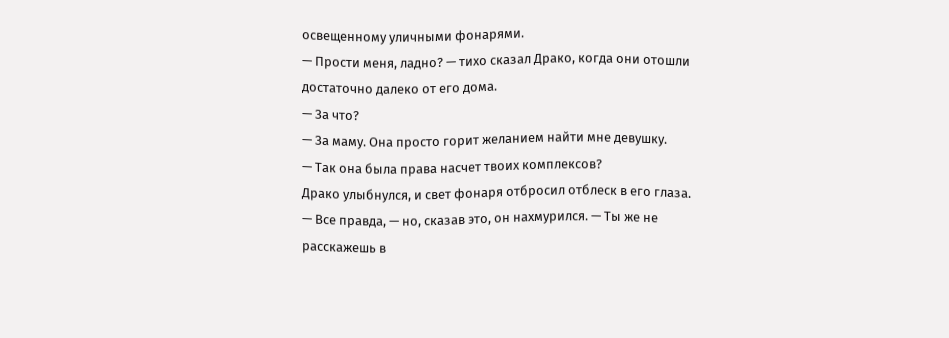освещенному уличными фонарями.
— Прости меня, ладно? — тихо сказал Драко, когда они отошли достаточно далеко от его дома.
— За что?
— За маму. Она просто горит желанием найти мне девушку.
— Так она была права насчет твоих комплексов?
Драко улыбнулся, и свет фонаря отбросил отблеск в его глаза.
— Все правда, — но, сказав это, он нахмурился. — Ты же не расскажешь в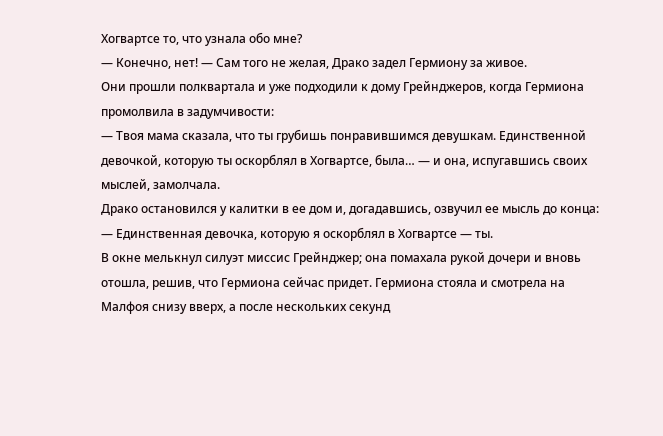Хогвартсе то, что узнала обо мне?
— Конечно, нет! — Сам того не желая, Драко задел Гермиону за живое.
Они прошли полквартала и уже подходили к дому Грейнджеров, когда Гермиона промолвила в задумчивости:
— Твоя мама сказала, что ты грубишь понравившимся девушкам. Единственной девочкой, которую ты оскорблял в Хогвартсе, была… — и она, испугавшись своих мыслей, замолчала.
Драко остановился у калитки в ее дом и, догадавшись, озвучил ее мысль до конца:
— Единственная девочка, которую я оскорблял в Хогвартсе — ты.
В окне мелькнул силуэт миссис Грейнджер; она помахала рукой дочери и вновь отошла, решив, что Гермиона сейчас придет. Гермиона стояла и смотрела на Малфоя снизу вверх, а после нескольких секунд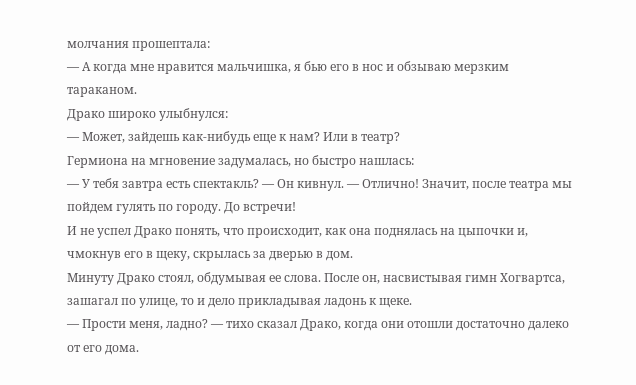молчания прошептала:
— А когда мне нравится мальчишка, я бью его в нос и обзываю мерзким тараканом.
Драко широко улыбнулся:
— Может, зайдешь как-нибудь еще к нам? Или в театр?
Гермиона на мгновение задумалась, но быстро нашлась:
— У тебя завтра есть спектакль? — Он кивнул. — Отлично! Значит, после театра мы пойдем гулять по городу. До встречи!
И не успел Драко понять, что происходит, как она поднялась на цыпочки и, чмокнув его в щеку, скрылась за дверью в дом.
Минуту Драко стоял, обдумывая ее слова. После он, насвистывая гимн Хогвартса, зашагал по улице, то и дело прикладывая ладонь к щеке.
— Прости меня, ладно? — тихо сказал Драко, когда они отошли достаточно далеко от его дома.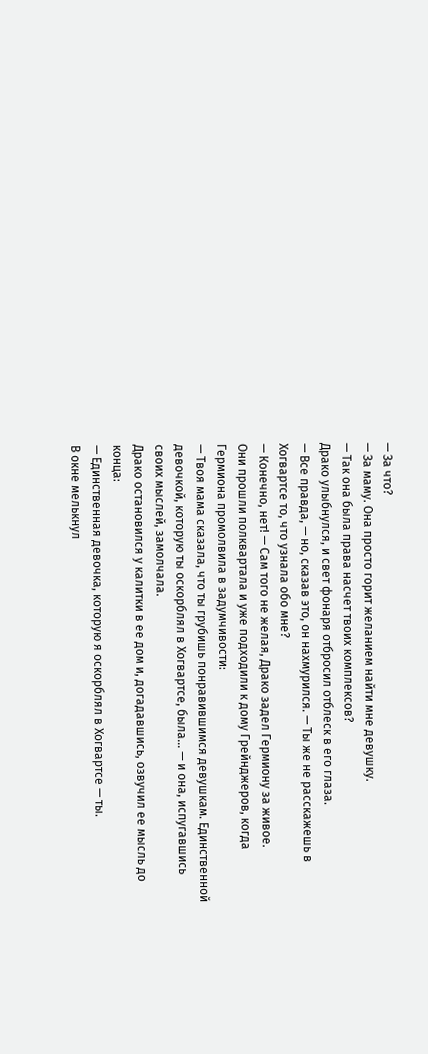— За что?
— За маму. Она просто горит желанием найти мне девушку.
— Так она была права насчет твоих комплексов?
Драко улыбнулся, и свет фонаря отбросил отблеск в его глаза.
— Все правда, — но, сказав это, он нахмурился. — Ты же не расскажешь в Хогвартсе то, что узнала обо мне?
— Конечно, нет! — Сам того не желая, Драко задел Гермиону за живое.
Они прошли полквартала и уже подходили к дому Грейнджеров, когда Гермиона промолвила в задумчивости:
— Твоя мама сказала, что ты грубишь понравившимся девушкам. Единственной девочкой, которую ты оскорблял в Хогвартсе, была… — и она, испугавшись своих мыслей, замолчала.
Драко остановился у калитки в ее дом и, догадавшись, озвучил ее мысль до конца:
— Единственная девочка, которую я оскорблял в Хогвартсе — ты.
В окне мелькнул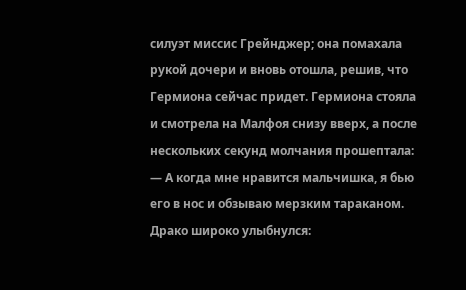силуэт миссис Грейнджер; она помахала рукой дочери и вновь отошла, решив, что Гермиона сейчас придет. Гермиона стояла и смотрела на Малфоя снизу вверх, а после нескольких секунд молчания прошептала:
— А когда мне нравится мальчишка, я бью его в нос и обзываю мерзким тараканом.
Драко широко улыбнулся: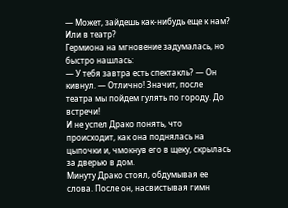— Может, зайдешь как-нибудь еще к нам? Или в театр?
Гермиона на мгновение задумалась, но быстро нашлась:
— У тебя завтра есть спектакль? — Он кивнул. — Отлично! Значит, после театра мы пойдем гулять по городу. До встречи!
И не успел Драко понять, что происходит, как она поднялась на цыпочки и, чмокнув его в щеку, скрылась за дверью в дом.
Минуту Драко стоял, обдумывая ее слова. После он, насвистывая гимн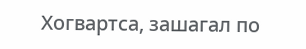Хогвартса, зашагал по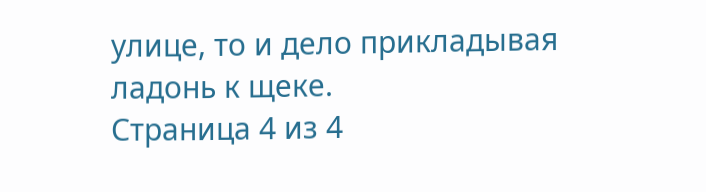улице, то и дело прикладывая ладонь к щеке.
Страница 4 из 4